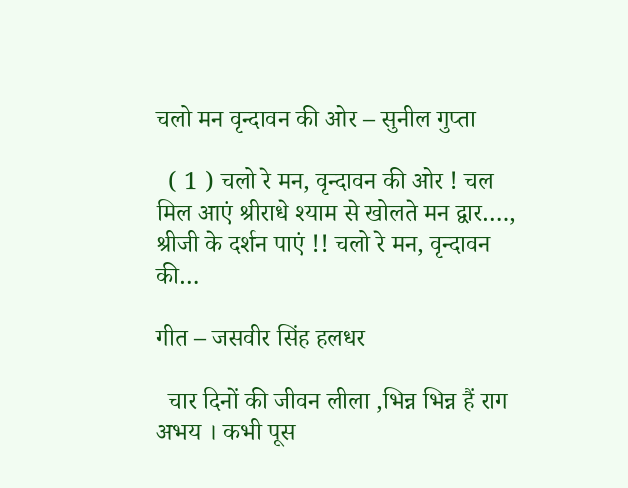चलो मन वृन्दावन की ओर – सुनील गुप्ता

  ( 1 ) चलो रे मन, वृन्दावन की ओर ! चल मिल आएं श्रीराधे श्याम से खोलते मन द्वार…., श्रीजी के दर्शन पाएं !! चलो रे मन, वृन्दावन की…

गीत – जसवीर सिंह हलधर

  चार दिनों की जीवन लीला ,भिन्न भिन्न हैं राग अभय । कभी पूस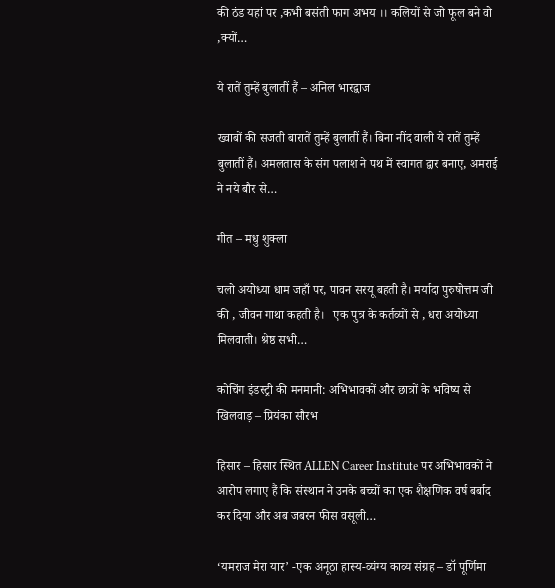की ठंड यहां पर ,कभी बसंती फाग अभय ।। कलियों से जो फूल बने वो ,क्यों…

ये रातें तुम्हें बुलातीं हैं – अनिल भारद्वाज

ख्वाबों की सजती बारातें तुम्हें बुलातीं हैं। बिना नींद वाली ये रातें तुम्हें बुलातीं हैं। अमलतास के संग पलाश ने पथ में स्वागत द्वार बनाए, अमराई ने नये बौर से…

गीत – मधु शुक्ला

चलो अयोध्या धाम जहाँ पर, पावन सरयू‌ बहती है। मर्यादा पुरुषोत्तम जी की , जीवन गाथा कहती है।   एक पुत्र के कर्तव्यों से , धरा अयोध्या मिलवाती। श्रेष्ठ सभी…

कोचिंग इंडस्ट्री की मनमानी: अभिभावकों और छात्रों के भविष्य से खिलवाड़ – प्रियंका सौरभ

हिसार – हिसार स्थित ALLEN Career Institute पर अभिभावकों ने आरोप लगाए हैं कि संस्थान ने उनके बच्चों का एक शैक्षणिक वर्ष बर्बाद कर दिया और अब जबरन फीस वसूली…

‘यमराज मेरा यार’ -एक अनूठा हास्य-व्यंग्य काव्य संग्रह – डॉ पूर्णिमा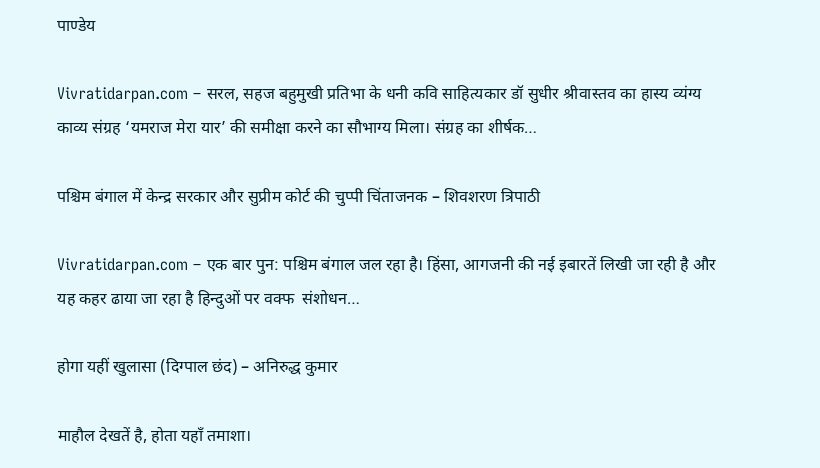पाण्डेय

Vivratidarpan.com – सरल, सहज बहुमुखी प्रतिभा के धनी कवि साहित्यकार डॉ सुधीर श्रीवास्तव का हास्य व्यंग्य काव्य संग्रह ‘यमराज मेरा यार’ की समीक्षा करने का सौभाग्य मिला। संग्रह का शीर्षक…

पश्चिम बंगाल में केन्द्र सरकार और सुप्रीम कोर्ट की चुप्पी चिंताजनक – शिवशरण त्रिपाठी

Vivratidarpan.com – एक बार पुन: पश्चिम बंगाल जल रहा है। हिंसा, आगजनी की नई इबारतें लिखी जा रही है और यह कहर ढाया जा रहा है हिन्दुओं पर वक्फ  संशोधन…

होगा यहीं खुलासा (दिग्पाल छंद) – अनिरुद्ध कुमार

माहौल देखतें है, होता यहाँ तमाशा।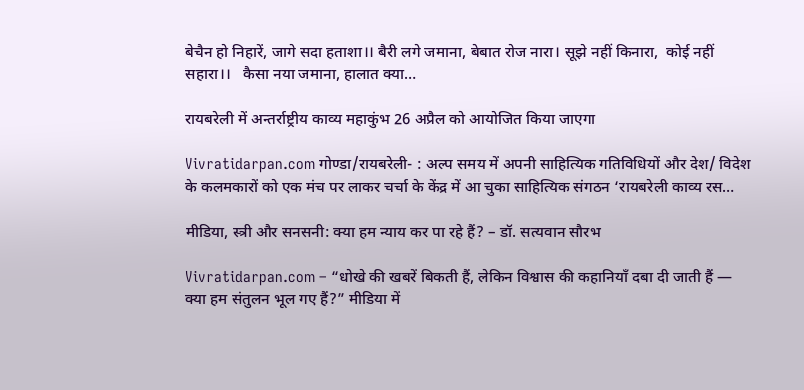बेचैन हो निहारें, जागे सदा हताशा।। बैरी लगे जमाना, बेबात रोज नारा। सूझे नहीं किनारा,  कोई नहीं सहारा।।   कैसा नया जमाना, हालात क्या…

रायबरेली में अन्तर्राष्ट्रीय काव्य महाकुंभ 26 अप्रैल को आयोजित किया जाएगा

Vivratidarpan.com गोण्डा/रायबरेली- : अल्प समय में अपनी साहित्यिक गतिविधियों और देश/ विदेश के कलमकारों को एक मंच पर लाकर चर्चा के केंद्र में आ चुका साहित्यिक संगठन ‘रायबरेली काव्य रस…

मीडिया, स्त्री और सनसनी: क्या हम न्याय कर पा रहे हैं? – डॉ. सत्यवान सौरभ

Vivratidarpan.com – “धोखे की खबरें बिकती हैं, लेकिन विश्वास की कहानियाँ दबा दी जाती हैं — क्या हम संतुलन भूल गए हैं?” मीडिया में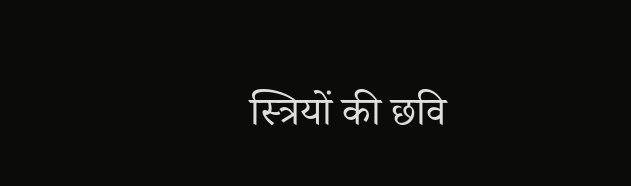स्त्रियों की छवि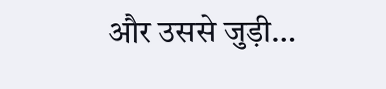और उससे जुड़ी…